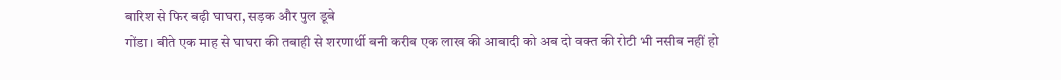बारिश से फिर बढ़ी घाघरा, सड़क और पुल डूबे
गोंडा। बीते एक माह से घाघरा की तबाही से शरणार्थी बनी करीब एक लाख की आबादी को अब दो वक्त की रोटी भी नसीब नहीं हो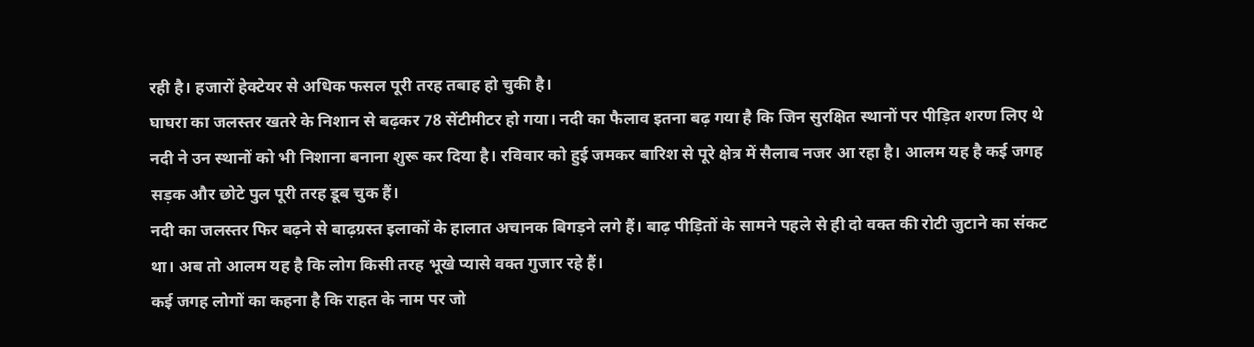रही है। हजारों हेक्टेयर से अधिक फसल पूरी तरह तबाह हो चुकी है।
घाघरा का जलस्तर खतरे के निशान से बढ़कर 78 सेंटीमीटर हो गया। नदी का फैलाव इतना बढ़ गया है कि जिन सुरक्षित स्थानों पर पीड़ित शरण लिए थे नदी ने उन स्थानों को भी निशाना बनाना शुरू कर दिया है। रविवार को हुई जमकर बारिश से पूरे क्षेत्र में सैलाब नजर आ रहा है। आलम यह है कई जगह सड़क और छोटे पुल पूरी तरह डूब चुक हैं।
नदी का जलस्तर फिर बढ़ने से बाढ़ग्रस्त इलाकों के हालात अचानक बिगड़ने लगे हैं। बाढ़ पीड़ितों के सामने पहले से ही दो वक्त की रोटी जुटाने का संकट था। अब तो आलम यह है कि लोग किसी तरह भूखे प्यासे वक्त गुजार रहे हैं।
कई जगह लोगों का कहना है कि राहत के नाम पर जो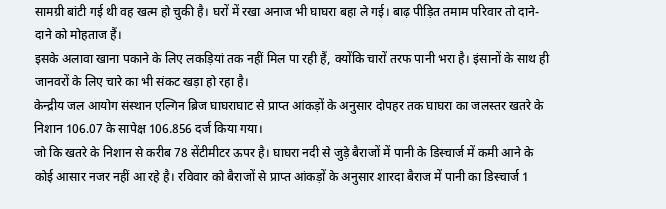सामग्री बांटी गई थी वह खत्म हो चुकी है। घरों में रखा अनाज भी घाघरा बहा ले गई। बाढ़ पीड़ित तमाम परिवार तो दाने-दाने को मोहताज हैं।
इसके अलावा खाना पकाने के लिए लकड़ियां तक नहीं मिल पा रही हैं, क्योंकि चारों तरफ पानी भरा है। इंसानों के साथ ही जानवरों के लिए चारे का भी संकट खड़ा हो रहा है।
केन्द्रीय जल आयोग संस्थान एल्गिन ब्रिज घाघराघाट से प्राप्त आंकड़ों के अनुसार दोपहर तक घाघरा का जलस्तर खतरे के निशान 106.07 के सापेक्ष 106.856 दर्ज किया गया।
जो कि खतरे के निशान से करीब 78 सेंटीमीटर ऊपर है। घाघरा नदी से जुड़े बैराजों में पानी के डिस्चार्ज में कमी आने के कोई आसार नजर नहीं आ रहे है। रविवार को बैराजों से प्राप्त आंकड़ों के अनुसार शारदा बैराज में पानी का डिस्चार्ज 1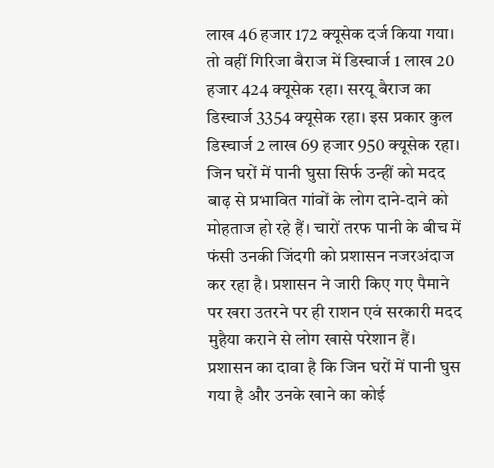लाख 46 हजार 172 क्यूसेक दर्ज किया गया।
तो वहीं गिरिजा बैराज में डिस्चार्ज 1 लाख 20 हजार 424 क्यूसेक रहा। सरयू बैराज का डिस्चार्ज 3354 क्यूसेक रहा। इस प्रकार कुल डिस्चार्ज 2 लाख 69 हजार 950 क्यूसेक रहा।
जिन घरों में पानी घुसा सिर्फ उन्हीं को मदद
बाढ़ से प्रभावित गांवों के लोग दाने-दाने को मोहताज हो रहे हैं। चारों तरफ पानी के बीच में फंसी उनकी जिंदगी को प्रशासन नजरअंदाज कर रहा है। प्रशासन ने जारी किए गए पैमाने पर खरा उतरने पर ही राशन एवं सरकारी मदद मुहैया कराने से लोग खासे परेशान हैं।
प्रशासन का दावा है कि जिन घरों में पानी घुस गया है और उनके खाने का कोई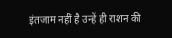इंतजाम नहीं है उन्हें ही राशन की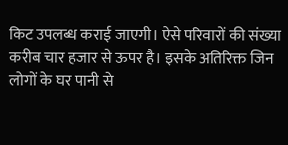किट उपलब्ध कराई जाएगी। ऐसे परिवारों की संख्या करीब चार हजार से ऊपर है। इसके अतिरिक्त जिन लोगों के घर पानी से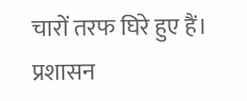चारों तरफ घिरे हुए हैं। प्रशासन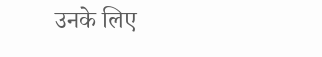उनके लिए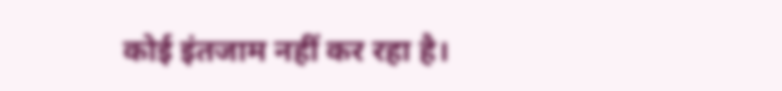कोई इंतजाम नहीं कर रहा है।